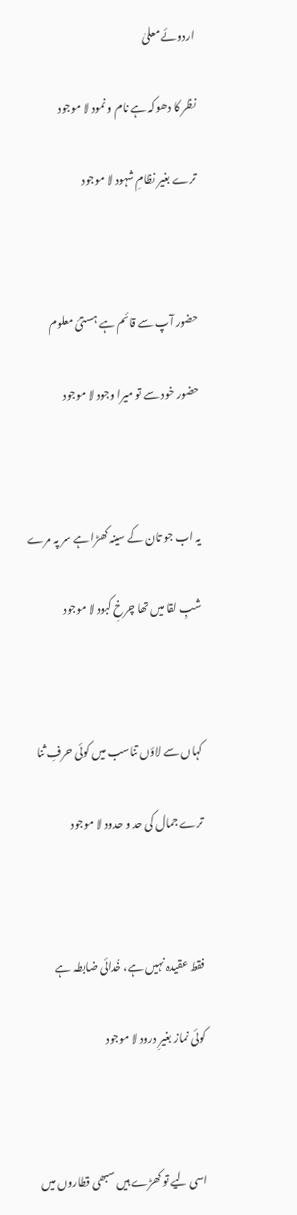اردوئے معلیٰ

نظر کا دھوکہ ہے نام و نمود لا موجود

ترے بغیر نظامِ شہود لا موجود



حضور آپ سے قائم ہے ہستیٔ معلوم

حضور خود سے تو میرا وجود لا موجود



یہ اب جو تان کے سینہ کھڑا ہے سر پہ مرے

شبِ لقا میں تھا چرخِ کبود لا موجود



کہاں سے لاؤں تناسب میں کوئی حرفِ ثنا

ترے جمال کی حد و حدود لا موجود



فقط عقیدہ نہیں ہے، خُدائی ضابطہ ہے

کوئی نماز بغیرِ درود لا موجود



اسی لیے تو کھڑے ہیں سبھی قطاروں میں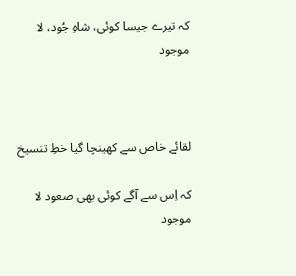کہ تیرے جیسا کوئی، شاہِ جُود، لا موجود



لقائے خاص سے کھینچا گیا خطِ تنسیخ

کہ اِس سے آگے کوئی بھی صعود لا موجود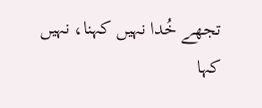تجھے خُدا نہیں کہنا، نہیں کہا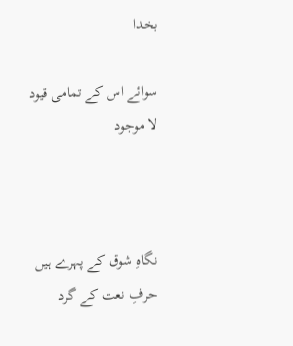بخدا

سوائے اس کے تمامی قیود لا موجود



نگاہِ شوق کے پہرے ہیں حرفِ نعت کے گرد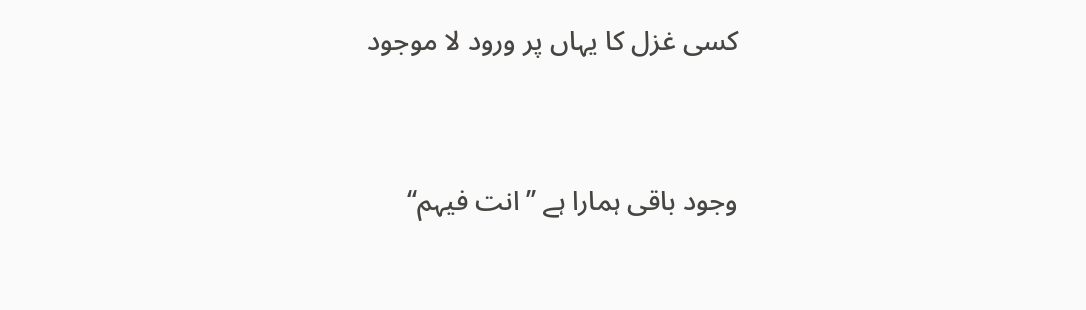کسی غزل کا یہاں پر ورود لا موجود



وجود باقی ہمارا ہے ’’انت فیہم‘‘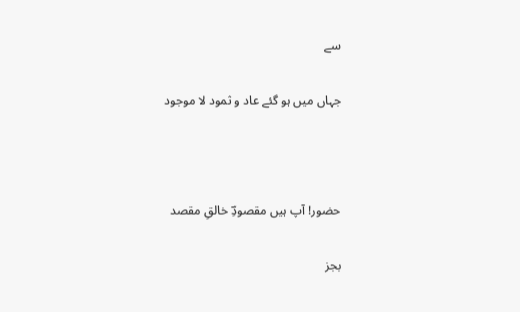سے

جہاں میں ہو گئے عاد و ثمود لا موجود



حضور! آپ ہیں مقصودِؔ خالقِ مقصد

بجز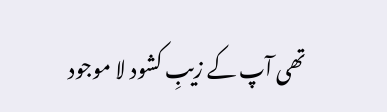تھی آپ کے زیبِ کشود لا موجود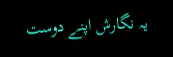یہ نگارش اپنے دوست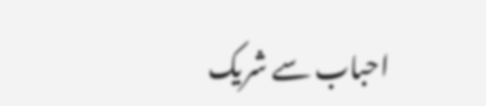احباب سے شریک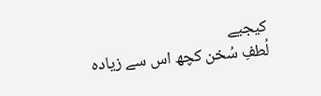کیجیے
لُطفِ سُخن کچھ اس سے زیادہ